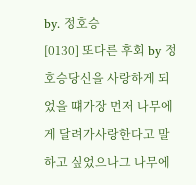by. 정호승
[0130] 또다른 후회 by 정호승당신을 사랑하게 되었을 떄가장 먼저 나무에게 달려가사랑한다고 말하고 싶었으나그 나무에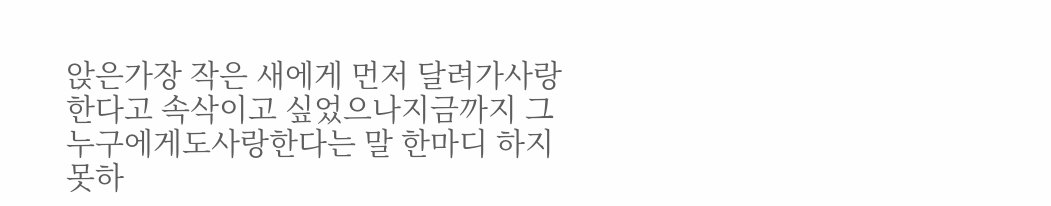앉은가장 작은 새에게 먼저 달려가사랑한다고 속삭이고 싶었으나지금까지 그 누구에게도사랑한다는 말 한마디 하지 못하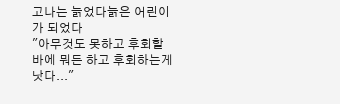고나는 늙었다늙은 어린이가 되었다
"아무것도 못하고 후회할 바에 뭐든 하고 후회하는게 낫다..."